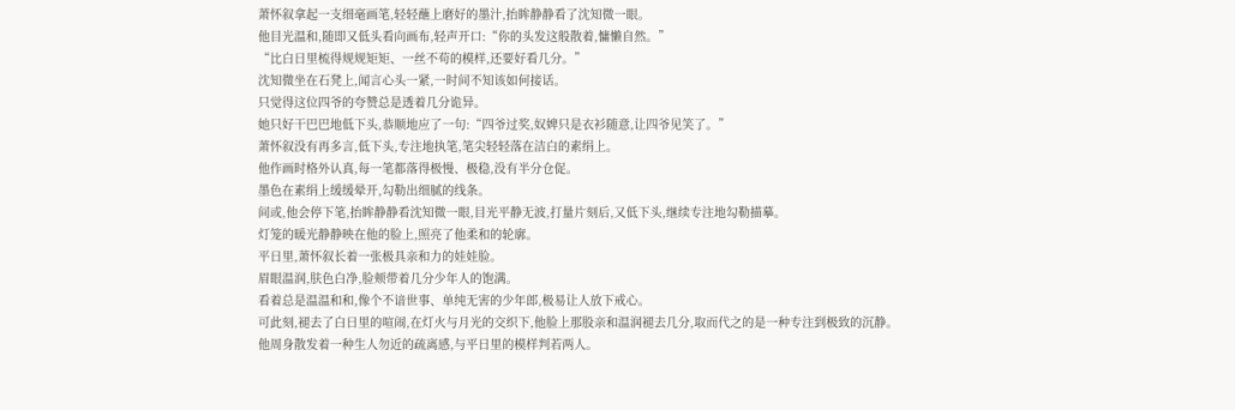萧怀叙拿起一支细毫画笔,轻轻蘸上磨好的墨汁,抬眸静静看了沈知微一眼。
他目光温和,随即又低头看向画布,轻声开口:“你的头发这般散着,慵懒自然。”
“比白日里梳得规规矩矩、一丝不苟的模样,还要好看几分。”
沈知微坐在石凳上,闻言心头一紧,一时间不知该如何接话。
只觉得这位四爷的夸赞总是透着几分诡异。
她只好干巴巴地低下头,恭顺地应了一句:“四爷过奖,奴婢只是衣衫随意,让四爷见笑了。”
萧怀叙没有再多言,低下头,专注地执笔,笔尖轻轻落在洁白的素绢上。
他作画时格外认真,每一笔都落得极慢、极稳,没有半分仓促。
墨色在素绢上缓缓晕开,勾勒出细腻的线条。
间或,他会停下笔,抬眸静静看沈知微一眼,目光平静无波,打量片刻后,又低下头,继续专注地勾勒描摹。
灯笼的暖光静静映在他的脸上,照亮了他柔和的轮廓。
平日里,萧怀叙长着一张极具亲和力的娃娃脸。
眉眼温润,肤色白净,脸颊带着几分少年人的饱满。
看着总是温温和和,像个不谙世事、单纯无害的少年郎,极易让人放下戒心。
可此刻,褪去了白日里的喧闹,在灯火与月光的交织下,他脸上那股亲和温润褪去几分,取而代之的是一种专注到极致的沉静。
他周身散发着一种生人勿近的疏离感,与平日里的模样判若两人。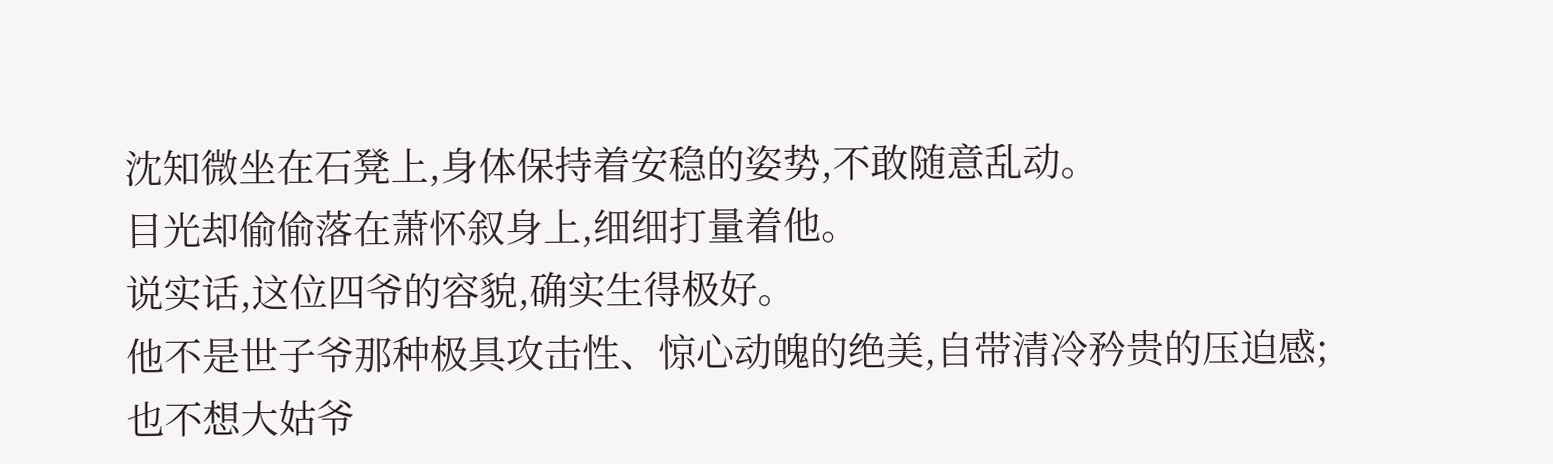沈知微坐在石凳上,身体保持着安稳的姿势,不敢随意乱动。
目光却偷偷落在萧怀叙身上,细细打量着他。
说实话,这位四爷的容貌,确实生得极好。
他不是世子爷那种极具攻击性、惊心动魄的绝美,自带清冷矜贵的压迫感;
也不想大姑爷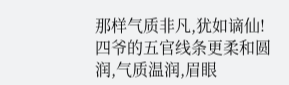那样气质非凡,犹如谪仙!
四爷的五官线条更柔和圆润,气质温润,眉眼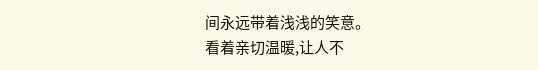间永远带着浅浅的笑意。
看着亲切温暖,让人不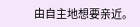由自主地想要亲近。